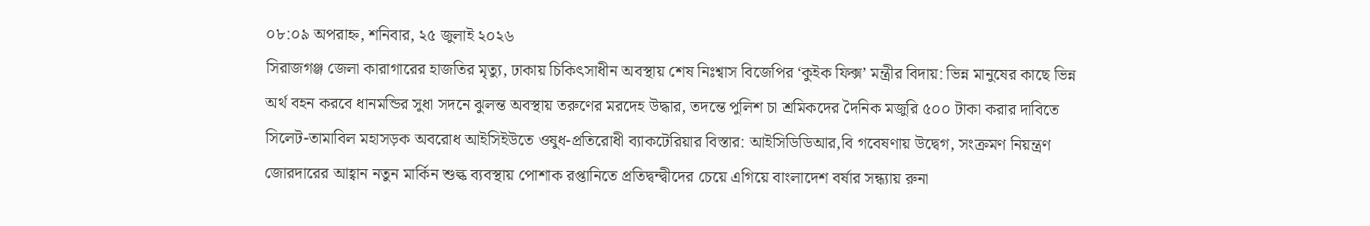০৮:০৯ অপরাহ্ন, শনিবার, ২৫ জুলাই ২০২৬
সিরাজগঞ্জ জেলা কারাগারের হাজতির মৃত্যু, ঢাকায় চিকিৎসাধীন অবস্থায় শেষ নিঃশ্বাস বিজেপির ‘কুইক ফিক্স’ মন্ত্রীর বিদায়: ভিন্ন মানুষের কাছে ভিন্ন অর্থ বহন করবে ধানমন্ডির সুধা সদনে ঝুলন্ত অবস্থায় তরুণের মরদেহ উদ্ধার, তদন্তে পুলিশ চা শ্রমিকদের দৈনিক মজুরি ৫০০ টাকা করার দাবিতে সিলেট-তামাবিল মহাসড়ক অবরোধ আইসিইউতে ওষুধ-প্রতিরোধী ব্যাকটেরিয়ার বিস্তার: আইসিডিডিআর,বি গবেষণায় উদ্বেগ, সংক্রমণ নিয়ন্ত্রণ জোরদারের আহ্বান নতুন মার্কিন শুল্ক ব্যবস্থায় পোশাক রপ্তানিতে প্রতিদ্বন্দ্বীদের চেয়ে এগিয়ে বাংলাদেশ বর্ষার সন্ধ্যায় রুনা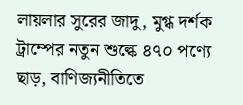লায়লার সুরের জাদু, মুগ্ধ দর্শক ট্রাম্পের নতুন শুল্কে ৪৭০ পণ্যে ছাড়, বাণিজ্যনীতিতে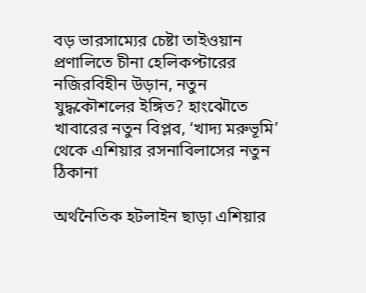বড় ভারসাম্যের চেষ্টা তাইওয়ান প্রণালিতে চীনা হেলিকপ্টারের নজিরবিহীন উড়ান, নতুন যুদ্ধকৌশলের ইঙ্গিত? হাংঝৌতে খাবারের নতুন বিপ্লব, ‘খাদ্য মরুভূমি’ থেকে এশিয়ার রসনাবিলাসের নতুন ঠিকানা

অর্থনৈতিক হটলাইন ছাড়া এশিয়ার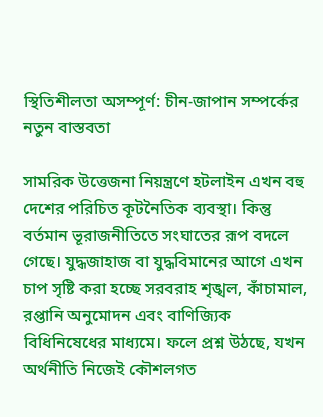স্থিতিশীলতা অসম্পূর্ণ: চীন-জাপান সম্পর্কের নতুন বাস্তবতা

সামরিক উত্তেজনা নিয়ন্ত্রণে হটলাইন এখন বহু দেশের পরিচিত কূটনৈতিক ব্যবস্থা। কিন্তু বর্তমান ভূরাজনীতিতে সংঘাতের রূপ বদলে গেছে। যুদ্ধজাহাজ বা যুদ্ধবিমানের আগে এখন চাপ সৃষ্টি করা হচ্ছে সরবরাহ শৃঙ্খল, কাঁচামাল, রপ্তানি অনুমোদন এবং বাণিজ্যিক বিধিনিষেধের মাধ্যমে। ফলে প্রশ্ন উঠছে, যখন অর্থনীতি নিজেই কৌশলগত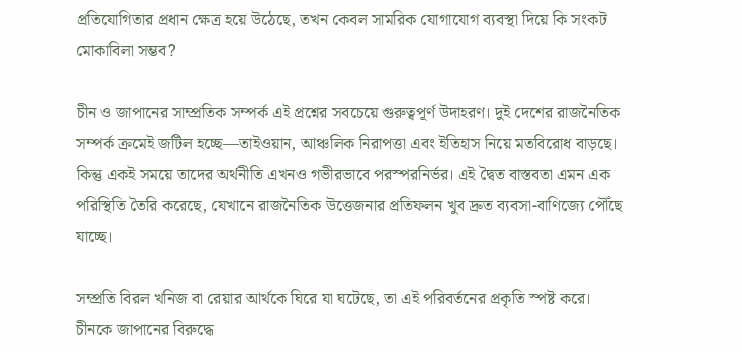প্রতিযোগিতার প্রধান ক্ষেত্র হয়ে উঠেছে, তখন কেবল সামরিক যোগাযোগ ব্যবস্থা দিয়ে কি সংকট মোকাবিলা সম্ভব?

চীন ও জাপানের সাম্প্রতিক সম্পর্ক এই প্রশ্নের সবচেয়ে গুরুত্বপূর্ণ উদাহরণ। দুই দেশের রাজনৈতিক সম্পর্ক ক্রমেই জটিল হচ্ছে—তাইওয়ান, আঞ্চলিক নিরাপত্তা এবং ইতিহাস নিয়ে মতবিরোধ বাড়ছে। কিন্তু একই সময়ে তাদের অর্থনীতি এখনও গভীরভাবে পরস্পরনির্ভর। এই দ্বৈত বাস্তবতা এমন এক পরিস্থিতি তৈরি করেছে, যেখানে রাজনৈতিক উত্তেজনার প্রতিফলন খুব দ্রুত ব্যবসা-বাণিজ্যে পৌঁছে যাচ্ছে।

সম্প্রতি বিরল খনিজ বা রেয়ার আর্থকে ঘিরে যা ঘটেছে, তা এই পরিবর্তনের প্রকৃতি স্পষ্ট করে। চীনকে জাপানের বিরুদ্ধে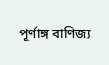পূর্ণাঙ্গ বাণিজ্য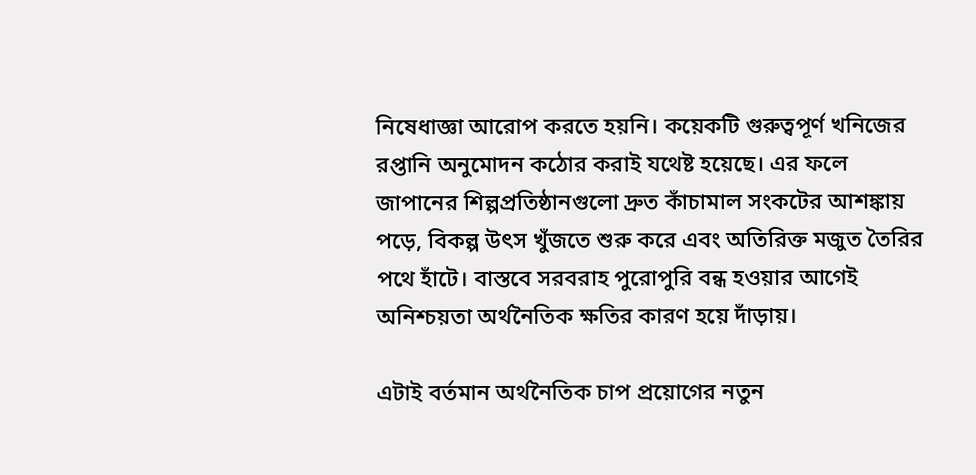নিষেধাজ্ঞা আরোপ করতে হয়নি। কয়েকটি গুরুত্বপূর্ণ খনিজের রপ্তানি অনুমোদন কঠোর করাই যথেষ্ট হয়েছে। এর ফলে জাপানের শিল্পপ্রতিষ্ঠানগুলো দ্রুত কাঁচামাল সংকটের আশঙ্কায় পড়ে, বিকল্প উৎস খুঁজতে শুরু করে এবং অতিরিক্ত মজুত তৈরির পথে হাঁটে। বাস্তবে সরবরাহ পুরোপুরি বন্ধ হওয়ার আগেই অনিশ্চয়তা অর্থনৈতিক ক্ষতির কারণ হয়ে দাঁড়ায়।

এটাই বর্তমান অর্থনৈতিক চাপ প্রয়োগের নতুন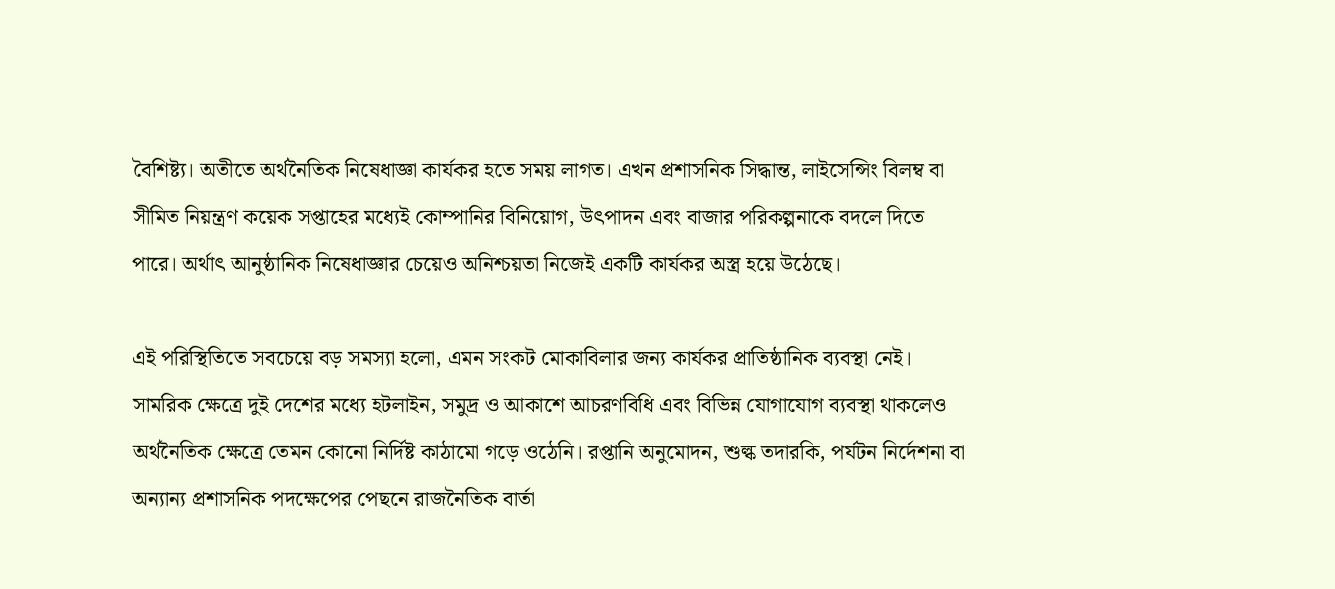বৈশিষ্ট্য। অতীতে অর্থনৈতিক নিষেধাজ্ঞা কার্যকর হতে সময় লাগত। এখন প্রশাসনিক সিদ্ধান্ত, লাইসেন্সিং বিলম্ব বা সীমিত নিয়ন্ত্রণ কয়েক সপ্তাহের মধ্যেই কোম্পানির বিনিয়োগ, উৎপাদন এবং বাজার পরিকল্পনাকে বদলে দিতে পারে। অর্থাৎ আনুষ্ঠানিক নিষেধাজ্ঞার চেয়েও অনিশ্চয়তা নিজেই একটি কার্যকর অস্ত্র হয়ে উঠেছে।

এই পরিস্থিতিতে সবচেয়ে বড় সমস্যা হলো, এমন সংকট মোকাবিলার জন্য কার্যকর প্রাতিষ্ঠানিক ব্যবস্থা নেই। সামরিক ক্ষেত্রে দুই দেশের মধ্যে হটলাইন, সমুদ্র ও আকাশে আচরণবিধি এবং বিভিন্ন যোগাযোগ ব্যবস্থা থাকলেও অর্থনৈতিক ক্ষেত্রে তেমন কোনো নির্দিষ্ট কাঠামো গড়ে ওঠেনি। রপ্তানি অনুমোদন, শুল্ক তদারকি, পর্যটন নির্দেশনা বা অন্যান্য প্রশাসনিক পদক্ষেপের পেছনে রাজনৈতিক বার্তা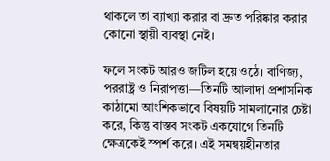থাকলে তা ব্যাখ্যা করার বা দ্রুত পরিষ্কার করার কোনো স্থায়ী ব্যবস্থা নেই।

ফলে সংকট আরও জটিল হয়ে ওঠে। বাণিজ্য, পররাষ্ট্র ও নিরাপত্তা—তিনটি আলাদা প্রশাসনিক কাঠামো আংশিকভাবে বিষয়টি সামলানোর চেষ্টা করে, কিন্তু বাস্তব সংকট একযোগে তিনটি ক্ষেত্রকেই স্পর্শ করে। এই সমন্বয়হীনতার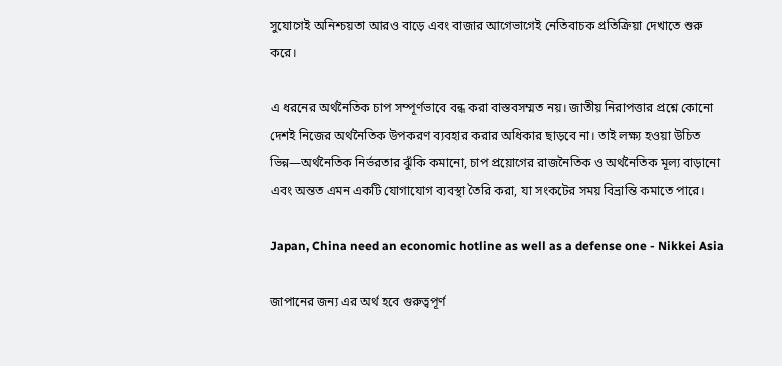সুযোগেই অনিশ্চয়তা আরও বাড়ে এবং বাজার আগেভাগেই নেতিবাচক প্রতিক্রিয়া দেখাতে শুরু করে।

এ ধরনের অর্থনৈতিক চাপ সম্পূর্ণভাবে বন্ধ করা বাস্তবসম্মত নয়। জাতীয় নিরাপত্তার প্রশ্নে কোনো দেশই নিজের অর্থনৈতিক উপকরণ ব্যবহার করার অধিকার ছাড়বে না। তাই লক্ষ্য হওয়া উচিত ভিন্ন—অর্থনৈতিক নির্ভরতার ঝুঁকি কমানো, চাপ প্রয়োগের রাজনৈতিক ও অর্থনৈতিক মূল্য বাড়ানো এবং অন্তত এমন একটি যোগাযোগ ব্যবস্থা তৈরি করা, যা সংকটের সময় বিভ্রান্তি কমাতে পারে।

Japan, China need an economic hotline as well as a defense one - Nikkei Asia

জাপানের জন্য এর অর্থ হবে গুরুত্বপূর্ণ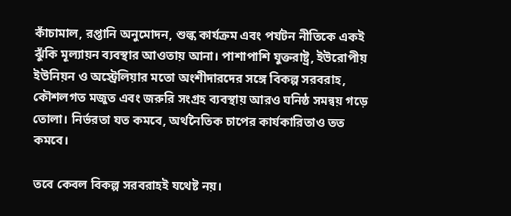কাঁচামাল, রপ্তানি অনুমোদন, শুল্ক কার্যক্রম এবং পর্যটন নীতিকে একই ঝুঁকি মূল্যায়ন ব্যবস্থার আওতায় আনা। পাশাপাশি যুক্তরাষ্ট্র, ইউরোপীয় ইউনিয়ন ও অস্ট্রেলিয়ার মতো অংশীদারদের সঙ্গে বিকল্প সরবরাহ, কৌশলগত মজুত এবং জরুরি সংগ্রহ ব্যবস্থায় আরও ঘনিষ্ঠ সমন্বয় গড়ে তোলা। নির্ভরতা যত কমবে, অর্থনৈতিক চাপের কার্যকারিতাও তত কমবে।

তবে কেবল বিকল্প সরবরাহই যথেষ্ট নয়।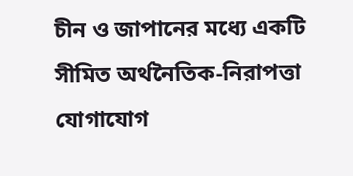চীন ও জাপানের মধ্যে একটি সীমিত অর্থনৈতিক-নিরাপত্তা যোগাযোগ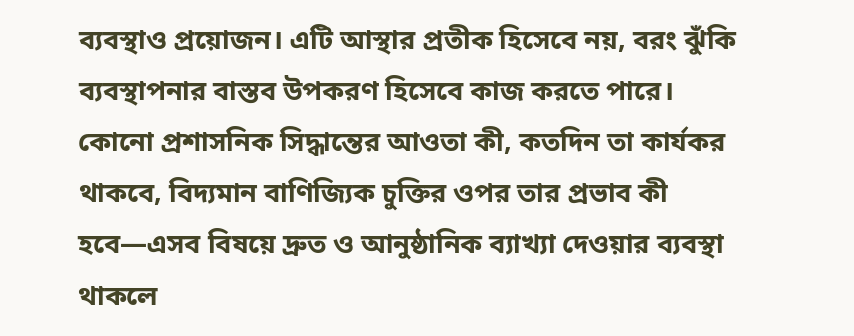ব্যবস্থাও প্রয়োজন। এটি আস্থার প্রতীক হিসেবে নয়, বরং ঝুঁকি ব্যবস্থাপনার বাস্তব উপকরণ হিসেবে কাজ করতে পারে। কোনো প্রশাসনিক সিদ্ধান্তের আওতা কী, কতদিন তা কার্যকর থাকবে, বিদ্যমান বাণিজ্যিক চুক্তির ওপর তার প্রভাব কী হবে—এসব বিষয়ে দ্রুত ও আনুষ্ঠানিক ব্যাখ্যা দেওয়ার ব্যবস্থা থাকলে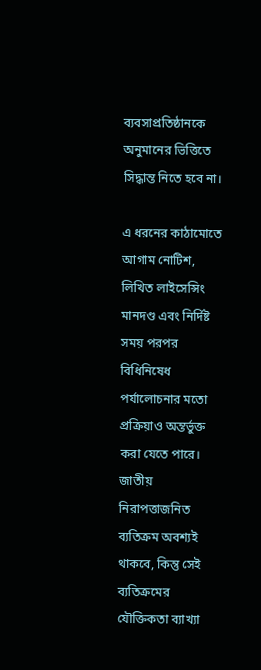ব্যবসাপ্রতিষ্ঠানকে অনুমানের ভিত্তিতে সিদ্ধান্ত নিতে হবে না।

এ ধরনের কাঠামোতে আগাম নোটিশ, লিখিত লাইসেন্সিং মানদণ্ড এবং নির্দিষ্ট সময় পরপর বিধিনিষেধ পর্যালোচনার মতো প্রক্রিয়াও অন্তর্ভুক্ত করা যেতে পারে। জাতীয় নিরাপত্তাজনিত ব্যতিক্রম অবশ্যই থাকবে, কিন্তু সেই ব্যতিক্রমের যৌক্তিকতা ব্যাখ্যা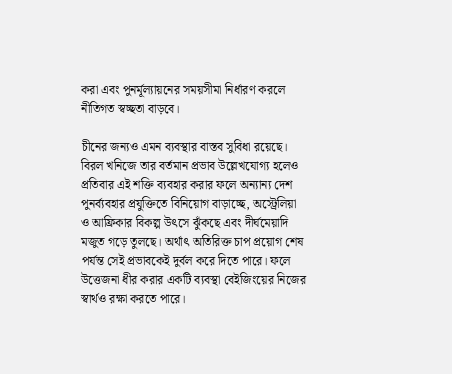করা এবং পুনর্মূল্যায়নের সময়সীমা নির্ধারণ করলে নীতিগত স্বচ্ছতা বাড়বে।

চীনের জন্যও এমন ব্যবস্থার বাস্তব সুবিধা রয়েছে। বিরল খনিজে তার বর্তমান প্রভাব উল্লেখযোগ্য হলেও প্রতিবার এই শক্তি ব্যবহার করার ফলে অন্যান্য দেশ পুনর্ব্যবহার প্রযুক্তিতে বিনিয়োগ বাড়াচ্ছে, অস্ট্রেলিয়া ও আফ্রিকার বিকল্প উৎসে ঝুঁকছে এবং দীর্ঘমেয়াদি মজুত গড়ে তুলছে। অর্থাৎ অতিরিক্ত চাপ প্রয়োগ শেষ পর্যন্ত সেই প্রভাবকেই দুর্বল করে দিতে পারে। ফলে উত্তেজনা ধীর করার একটি ব্যবস্থা বেইজিংয়ের নিজের স্বার্থও রক্ষা করতে পারে।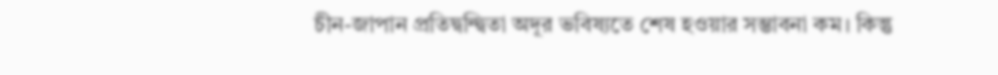চীন-জাপান প্রতিদ্বন্দ্বিতা অদূর ভবিষ্যতে শেষ হওয়ার সম্ভাবনা কম। কিন্তু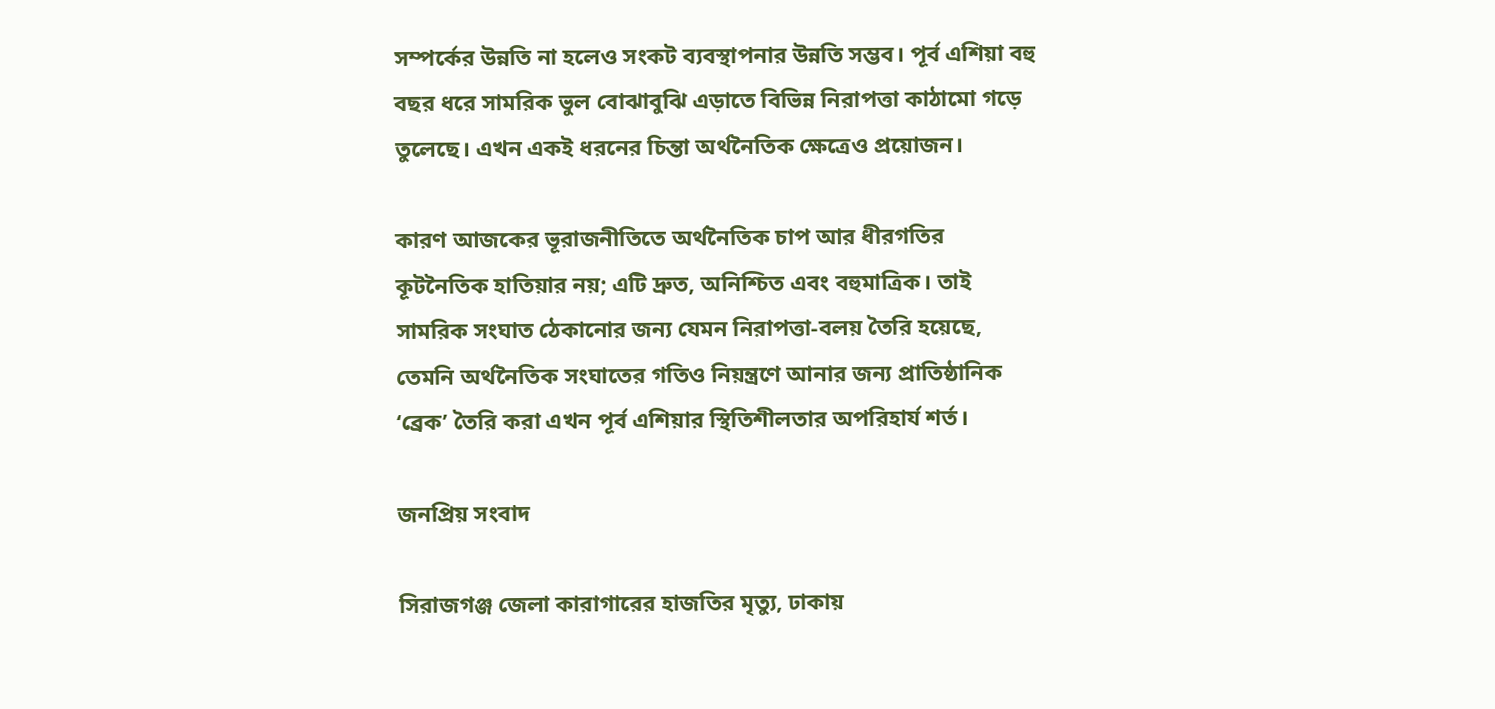সম্পর্কের উন্নতি না হলেও সংকট ব্যবস্থাপনার উন্নতি সম্ভব। পূর্ব এশিয়া বহু বছর ধরে সামরিক ভুল বোঝাবুঝি এড়াতে বিভিন্ন নিরাপত্তা কাঠামো গড়ে তুলেছে। এখন একই ধরনের চিন্তা অর্থনৈতিক ক্ষেত্রেও প্রয়োজন।

কারণ আজকের ভূরাজনীতিতে অর্থনৈতিক চাপ আর ধীরগতির কূটনৈতিক হাতিয়ার নয়; এটি দ্রুত, অনিশ্চিত এবং বহুমাত্রিক। তাই সামরিক সংঘাত ঠেকানোর জন্য যেমন নিরাপত্তা-বলয় তৈরি হয়েছে, তেমনি অর্থনৈতিক সংঘাতের গতিও নিয়ন্ত্রণে আনার জন্য প্রাতিষ্ঠানিক ‘ব্রেক’ তৈরি করা এখন পূর্ব এশিয়ার স্থিতিশীলতার অপরিহার্য শর্ত।

জনপ্রিয় সংবাদ

সিরাজগঞ্জ জেলা কারাগারের হাজতির মৃত্যু, ঢাকায়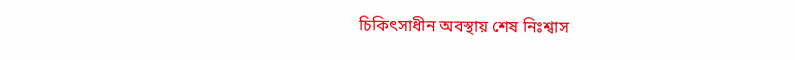চিকিৎসাধীন অবস্থায় শেষ নিঃশ্বাস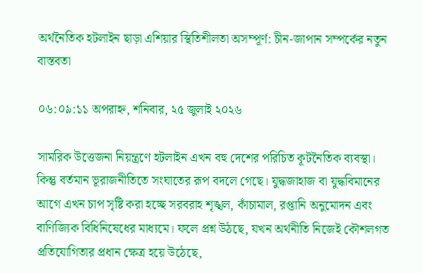অর্থনৈতিক হটলাইন ছাড়া এশিয়ার স্থিতিশীলতা অসম্পূর্ণ: চীন-জাপান সম্পর্কের নতুন বাস্তবতা

০৬:০৯:১১ অপরাহ্ন, শনিবার, ২৫ জুলাই ২০২৬

সামরিক উত্তেজনা নিয়ন্ত্রণে হটলাইন এখন বহু দেশের পরিচিত কূটনৈতিক ব্যবস্থা। কিন্তু বর্তমান ভূরাজনীতিতে সংঘাতের রূপ বদলে গেছে। যুদ্ধজাহাজ বা যুদ্ধবিমানের আগে এখন চাপ সৃষ্টি করা হচ্ছে সরবরাহ শৃঙ্খল, কাঁচামাল, রপ্তানি অনুমোদন এবং বাণিজ্যিক বিধিনিষেধের মাধ্যমে। ফলে প্রশ্ন উঠছে, যখন অর্থনীতি নিজেই কৌশলগত প্রতিযোগিতার প্রধান ক্ষেত্র হয়ে উঠেছে,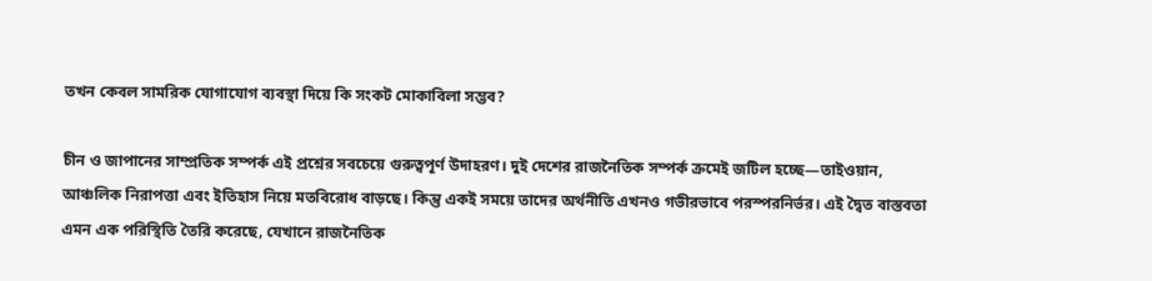তখন কেবল সামরিক যোগাযোগ ব্যবস্থা দিয়ে কি সংকট মোকাবিলা সম্ভব?

চীন ও জাপানের সাম্প্রতিক সম্পর্ক এই প্রশ্নের সবচেয়ে গুরুত্বপূর্ণ উদাহরণ। দুই দেশের রাজনৈতিক সম্পর্ক ক্রমেই জটিল হচ্ছে—তাইওয়ান, আঞ্চলিক নিরাপত্তা এবং ইতিহাস নিয়ে মতবিরোধ বাড়ছে। কিন্তু একই সময়ে তাদের অর্থনীতি এখনও গভীরভাবে পরস্পরনির্ভর। এই দ্বৈত বাস্তবতা এমন এক পরিস্থিতি তৈরি করেছে, যেখানে রাজনৈতিক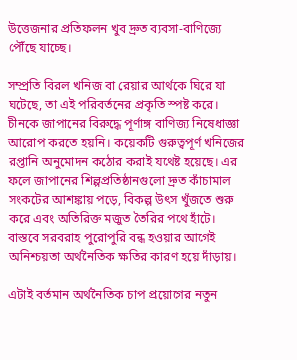উত্তেজনার প্রতিফলন খুব দ্রুত ব্যবসা-বাণিজ্যে পৌঁছে যাচ্ছে।

সম্প্রতি বিরল খনিজ বা রেয়ার আর্থকে ঘিরে যা ঘটেছে, তা এই পরিবর্তনের প্রকৃতি স্পষ্ট করে। চীনকে জাপানের বিরুদ্ধে পূর্ণাঙ্গ বাণিজ্য নিষেধাজ্ঞা আরোপ করতে হয়নি। কয়েকটি গুরুত্বপূর্ণ খনিজের রপ্তানি অনুমোদন কঠোর করাই যথেষ্ট হয়েছে। এর ফলে জাপানের শিল্পপ্রতিষ্ঠানগুলো দ্রুত কাঁচামাল সংকটের আশঙ্কায় পড়ে, বিকল্প উৎস খুঁজতে শুরু করে এবং অতিরিক্ত মজুত তৈরির পথে হাঁটে। বাস্তবে সরবরাহ পুরোপুরি বন্ধ হওয়ার আগেই অনিশ্চয়তা অর্থনৈতিক ক্ষতির কারণ হয়ে দাঁড়ায়।

এটাই বর্তমান অর্থনৈতিক চাপ প্রয়োগের নতুন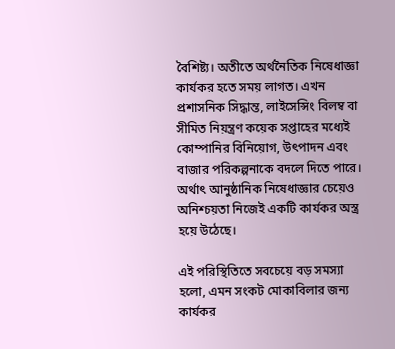বৈশিষ্ট্য। অতীতে অর্থনৈতিক নিষেধাজ্ঞা কার্যকর হতে সময় লাগত। এখন প্রশাসনিক সিদ্ধান্ত, লাইসেন্সিং বিলম্ব বা সীমিত নিয়ন্ত্রণ কয়েক সপ্তাহের মধ্যেই কোম্পানির বিনিয়োগ, উৎপাদন এবং বাজার পরিকল্পনাকে বদলে দিতে পারে। অর্থাৎ আনুষ্ঠানিক নিষেধাজ্ঞার চেয়েও অনিশ্চয়তা নিজেই একটি কার্যকর অস্ত্র হয়ে উঠেছে।

এই পরিস্থিতিতে সবচেয়ে বড় সমস্যা হলো, এমন সংকট মোকাবিলার জন্য কার্যকর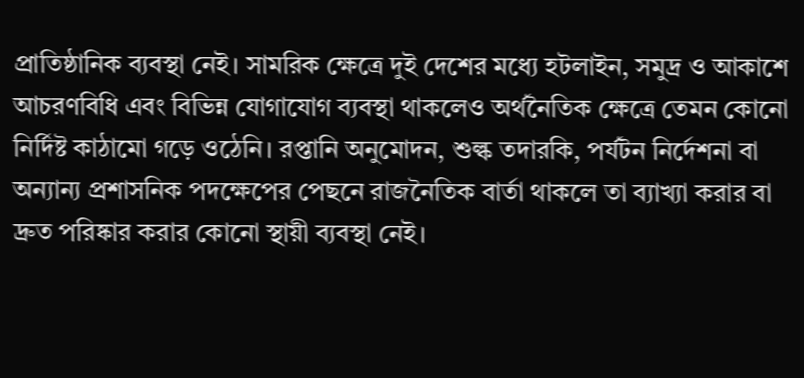প্রাতিষ্ঠানিক ব্যবস্থা নেই। সামরিক ক্ষেত্রে দুই দেশের মধ্যে হটলাইন, সমুদ্র ও আকাশে আচরণবিধি এবং বিভিন্ন যোগাযোগ ব্যবস্থা থাকলেও অর্থনৈতিক ক্ষেত্রে তেমন কোনো নির্দিষ্ট কাঠামো গড়ে ওঠেনি। রপ্তানি অনুমোদন, শুল্ক তদারকি, পর্যটন নির্দেশনা বা অন্যান্য প্রশাসনিক পদক্ষেপের পেছনে রাজনৈতিক বার্তা থাকলে তা ব্যাখ্যা করার বা দ্রুত পরিষ্কার করার কোনো স্থায়ী ব্যবস্থা নেই।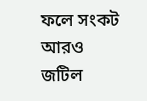ফলে সংকট আরও জটিল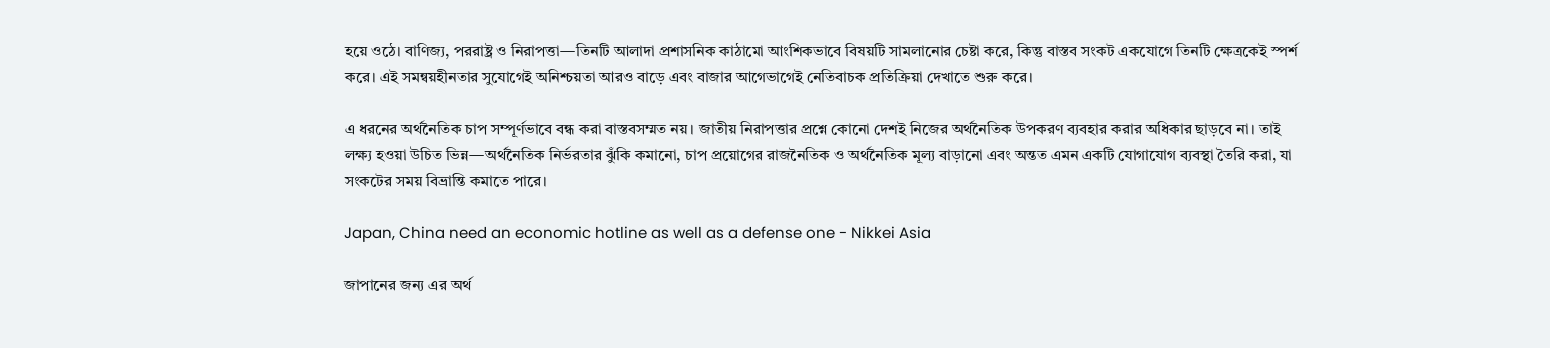হয়ে ওঠে। বাণিজ্য, পররাষ্ট্র ও নিরাপত্তা—তিনটি আলাদা প্রশাসনিক কাঠামো আংশিকভাবে বিষয়টি সামলানোর চেষ্টা করে, কিন্তু বাস্তব সংকট একযোগে তিনটি ক্ষেত্রকেই স্পর্শ করে। এই সমন্বয়হীনতার সুযোগেই অনিশ্চয়তা আরও বাড়ে এবং বাজার আগেভাগেই নেতিবাচক প্রতিক্রিয়া দেখাতে শুরু করে।

এ ধরনের অর্থনৈতিক চাপ সম্পূর্ণভাবে বন্ধ করা বাস্তবসম্মত নয়। জাতীয় নিরাপত্তার প্রশ্নে কোনো দেশই নিজের অর্থনৈতিক উপকরণ ব্যবহার করার অধিকার ছাড়বে না। তাই লক্ষ্য হওয়া উচিত ভিন্ন—অর্থনৈতিক নির্ভরতার ঝুঁকি কমানো, চাপ প্রয়োগের রাজনৈতিক ও অর্থনৈতিক মূল্য বাড়ানো এবং অন্তত এমন একটি যোগাযোগ ব্যবস্থা তৈরি করা, যা সংকটের সময় বিভ্রান্তি কমাতে পারে।

Japan, China need an economic hotline as well as a defense one - Nikkei Asia

জাপানের জন্য এর অর্থ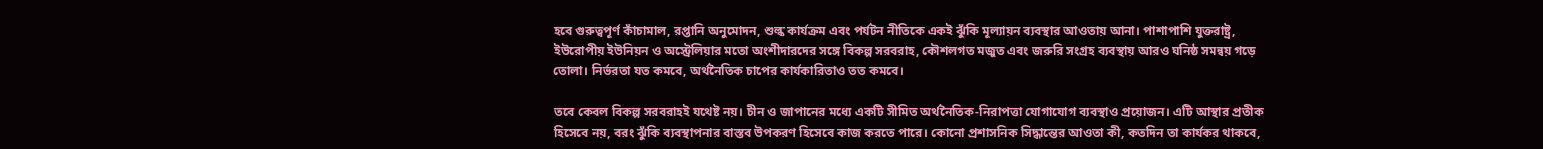হবে গুরুত্বপূর্ণ কাঁচামাল, রপ্তানি অনুমোদন, শুল্ক কার্যক্রম এবং পর্যটন নীতিকে একই ঝুঁকি মূল্যায়ন ব্যবস্থার আওতায় আনা। পাশাপাশি যুক্তরাষ্ট্র, ইউরোপীয় ইউনিয়ন ও অস্ট্রেলিয়ার মতো অংশীদারদের সঙ্গে বিকল্প সরবরাহ, কৌশলগত মজুত এবং জরুরি সংগ্রহ ব্যবস্থায় আরও ঘনিষ্ঠ সমন্বয় গড়ে তোলা। নির্ভরতা যত কমবে, অর্থনৈতিক চাপের কার্যকারিতাও তত কমবে।

তবে কেবল বিকল্প সরবরাহই যথেষ্ট নয়। চীন ও জাপানের মধ্যে একটি সীমিত অর্থনৈতিক-নিরাপত্তা যোগাযোগ ব্যবস্থাও প্রয়োজন। এটি আস্থার প্রতীক হিসেবে নয়, বরং ঝুঁকি ব্যবস্থাপনার বাস্তব উপকরণ হিসেবে কাজ করতে পারে। কোনো প্রশাসনিক সিদ্ধান্তের আওতা কী, কতদিন তা কার্যকর থাকবে,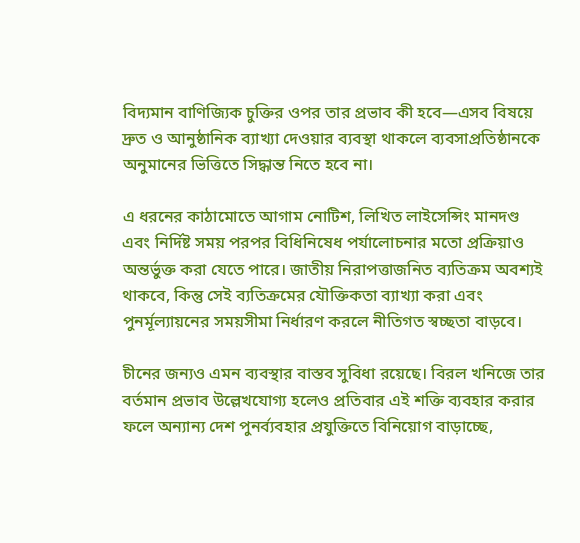বিদ্যমান বাণিজ্যিক চুক্তির ওপর তার প্রভাব কী হবে—এসব বিষয়ে দ্রুত ও আনুষ্ঠানিক ব্যাখ্যা দেওয়ার ব্যবস্থা থাকলে ব্যবসাপ্রতিষ্ঠানকে অনুমানের ভিত্তিতে সিদ্ধান্ত নিতে হবে না।

এ ধরনের কাঠামোতে আগাম নোটিশ, লিখিত লাইসেন্সিং মানদণ্ড এবং নির্দিষ্ট সময় পরপর বিধিনিষেধ পর্যালোচনার মতো প্রক্রিয়াও অন্তর্ভুক্ত করা যেতে পারে। জাতীয় নিরাপত্তাজনিত ব্যতিক্রম অবশ্যই থাকবে, কিন্তু সেই ব্যতিক্রমের যৌক্তিকতা ব্যাখ্যা করা এবং পুনর্মূল্যায়নের সময়সীমা নির্ধারণ করলে নীতিগত স্বচ্ছতা বাড়বে।

চীনের জন্যও এমন ব্যবস্থার বাস্তব সুবিধা রয়েছে। বিরল খনিজে তার বর্তমান প্রভাব উল্লেখযোগ্য হলেও প্রতিবার এই শক্তি ব্যবহার করার ফলে অন্যান্য দেশ পুনর্ব্যবহার প্রযুক্তিতে বিনিয়োগ বাড়াচ্ছে,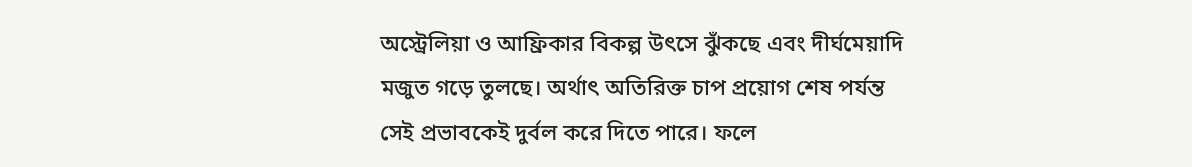অস্ট্রেলিয়া ও আফ্রিকার বিকল্প উৎসে ঝুঁকছে এবং দীর্ঘমেয়াদি মজুত গড়ে তুলছে। অর্থাৎ অতিরিক্ত চাপ প্রয়োগ শেষ পর্যন্ত সেই প্রভাবকেই দুর্বল করে দিতে পারে। ফলে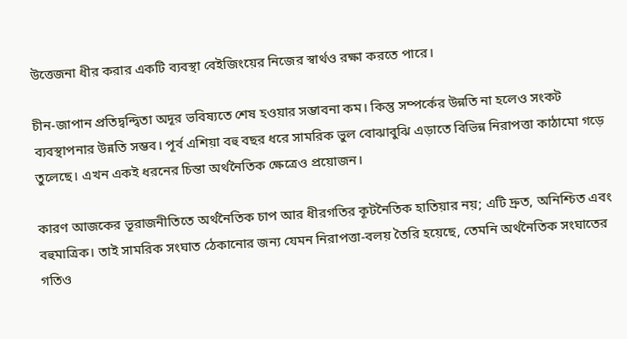উত্তেজনা ধীর করার একটি ব্যবস্থা বেইজিংয়ের নিজের স্বার্থও রক্ষা করতে পারে।

চীন-জাপান প্রতিদ্বন্দ্বিতা অদূর ভবিষ্যতে শেষ হওয়ার সম্ভাবনা কম। কিন্তু সম্পর্কের উন্নতি না হলেও সংকট ব্যবস্থাপনার উন্নতি সম্ভব। পূর্ব এশিয়া বহু বছর ধরে সামরিক ভুল বোঝাবুঝি এড়াতে বিভিন্ন নিরাপত্তা কাঠামো গড়ে তুলেছে। এখন একই ধরনের চিন্তা অর্থনৈতিক ক্ষেত্রেও প্রয়োজন।

কারণ আজকের ভূরাজনীতিতে অর্থনৈতিক চাপ আর ধীরগতির কূটনৈতিক হাতিয়ার নয়; এটি দ্রুত, অনিশ্চিত এবং বহুমাত্রিক। তাই সামরিক সংঘাত ঠেকানোর জন্য যেমন নিরাপত্তা-বলয় তৈরি হয়েছে, তেমনি অর্থনৈতিক সংঘাতের গতিও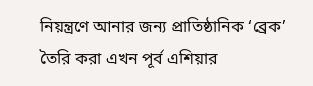নিয়ন্ত্রণে আনার জন্য প্রাতিষ্ঠানিক ‘ব্রেক’ তৈরি করা এখন পূর্ব এশিয়ার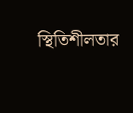স্থিতিশীলতার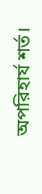অপরিহার্য শর্ত।